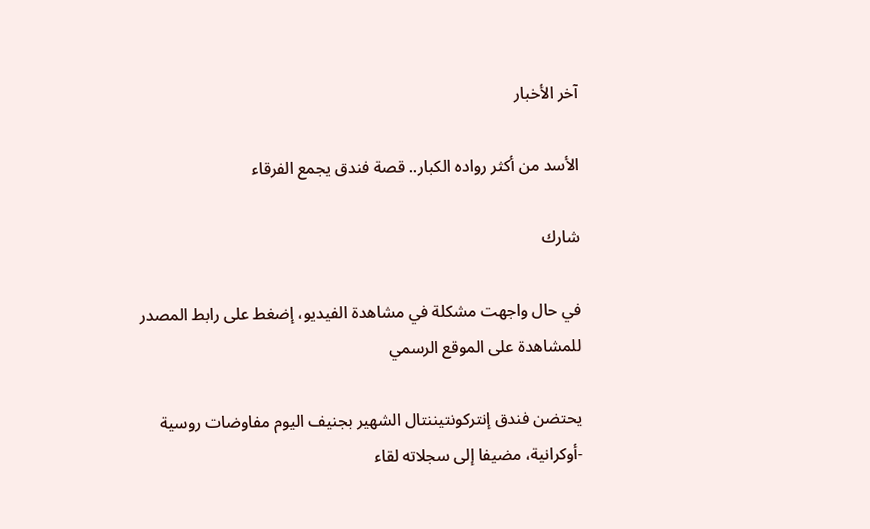آخر الأخبار

الأسد من أكثر رواده الكبار.. قصة فندق يجمع الفرقاء

شارك

في حال واجهت مشكلة في مشاهدة الفيديو، إضغط على رابط المصدر للمشاهدة على الموقع الرسمي

يحتضن فندق إنتركونتيننتال الشهير بجنيف اليوم مفاوضات روسية -أوكرانية، مضيفا إلى سجلاته لقاء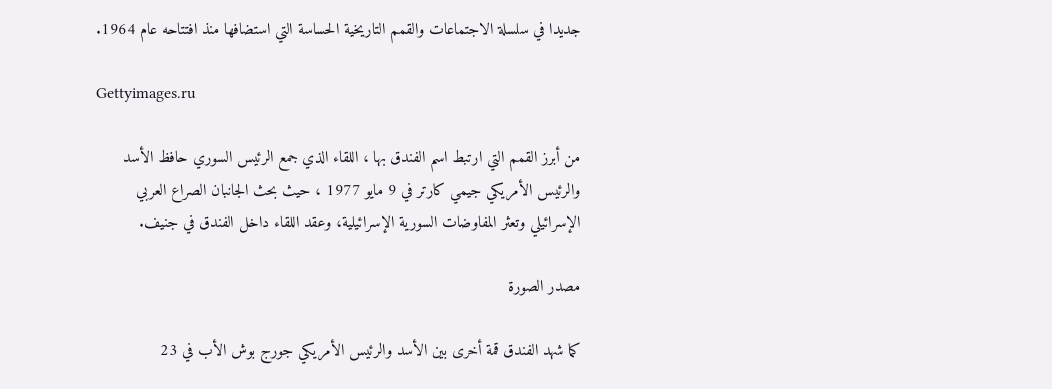جديدا في سلسلة الاجتماعات والقمم التاريخية الحساسة التي استضافها منذ افتتاحه عام 1964.

Gettyimages.ru

من أبرز القمم التي ارتبط اسم الفندق بها ، اللقاء الذي جمع الرئيس السوري حافظ الأسد والرئيس الأمريكي جيمي كارتر في 9 مايو 1977 ، حيث بحث الجانبان الصراع العربي الإسرائيلي وتعثر المفاوضات السورية الإسرائيلية، وعقد اللقاء داخل الفندق في جنيف.

مصدر الصورة

كما شهد الفندق قمة أخرى بين الأسد والرئيس الأمريكي جورج بوش الأب في 23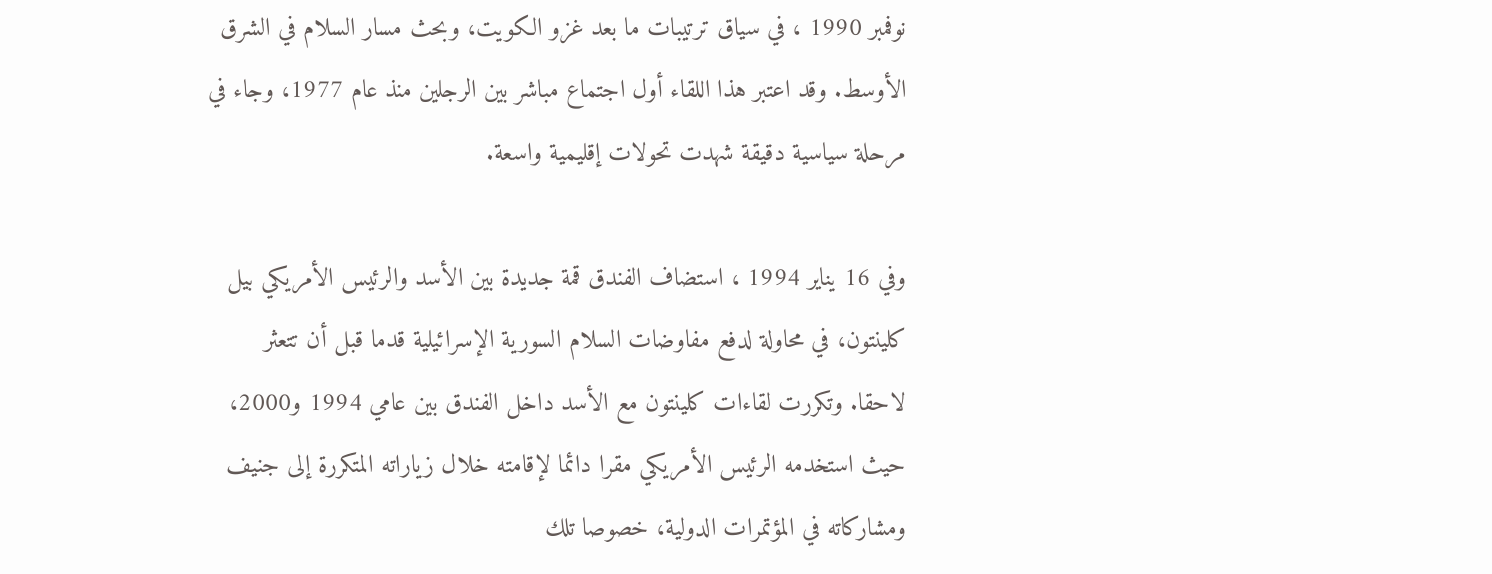نوفمبر 1990 ، في سياق ترتيبات ما بعد غزو الكويت، وبحث مسار السلام في الشرق الأوسط. وقد اعتبر هذا اللقاء أول اجتماع مباشر بين الرجلين منذ عام 1977، وجاء في مرحلة سياسية دقيقة شهدت تحولات إقليمية واسعة.

وفي 16 يناير 1994 ، استضاف الفندق قمة جديدة بين الأسد والرئيس الأمريكي بيل كلينتون، في محاولة لدفع مفاوضات السلام السورية الإسرائيلية قدما قبل أن تتعثر لاحقا. وتكررت لقاءات كلينتون مع الأسد داخل الفندق بين عامي 1994 و2000، حيث استخدمه الرئيس الأمريكي مقرا دائما لإقامته خلال زياراته المتكررة إلى جنيف ومشاركاته في المؤتمرات الدولية، خصوصا تلك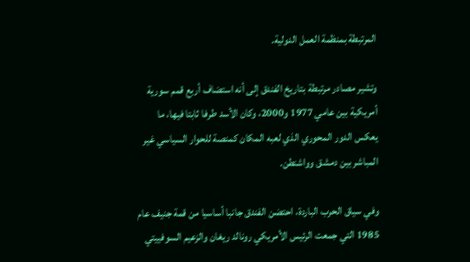المرتبطة بمنظمة العمل الدولية.

وتشير مصادر مرتبطة بتاريخ الفندق إلى أنه استضاف أربع قمم سورية أمريكية بين عامي 1977 و2000، وكان الأسد طرفا ثابتا فيها، ما يعكس الدور المحوري الذي لعبه المكان كمنصة للحوار السياسي غير المباشر بين دمشق وواشنطن.

وفي سياق الحرب الباردة، احتضن الفندق جانبا أساسيا من قمة جنيف عام 1985 التي جمعت الرئيس الأمريكي رونالد ريغان والزعيم السوفييتي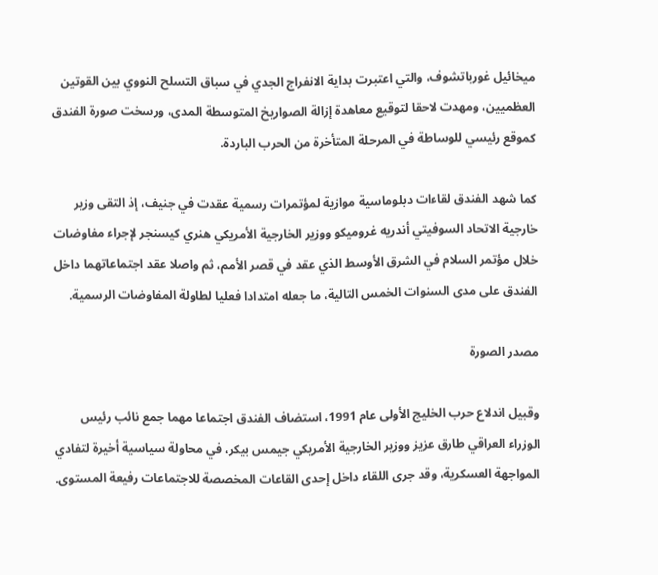ميخائيل غورباتشوف، والتي اعتبرت بداية الانفراج الجدي في سباق التسلح النووي بين القوتين العظميين، ومهدت لاحقا لتوقيع معاهدة إزالة الصواريخ المتوسطة المدى، ورسخت صورة الفندق كموقع رئيسي للوساطة في المرحلة المتأخرة من الحرب الباردة.

كما شهد الفندق لقاءات دبلوماسية موازية لمؤتمرات رسمية عقدت في جنيف، إذ التقى وزير خارجية الاتحاد السوفيتي أندريه غروميكو ووزير الخارجية الأمريكي هنري كيسنجر لإجراء مفاوضات خلال مؤتمر السلام في الشرق الأوسط الذي عقد في قصر الأمم، ثم واصلا عقد اجتماعاتهما داخل الفندق على مدى السنوات الخمس التالية، ما جعله امتدادا فعليا لطاولة المفاوضات الرسمية.

مصدر الصورة

وقبيل اندلاع حرب الخليج الأولى عام 1991، استضاف الفندق اجتماعا مهما جمع نائب رئيس الوزراء العراقي طارق عزيز ووزير الخارجية الأمريكي جيمس بيكر، في محاولة سياسية أخيرة لتفادي المواجهة العسكرية، وقد جرى اللقاء داخل إحدى القاعات المخصصة للاجتماعات رفيعة المستوى.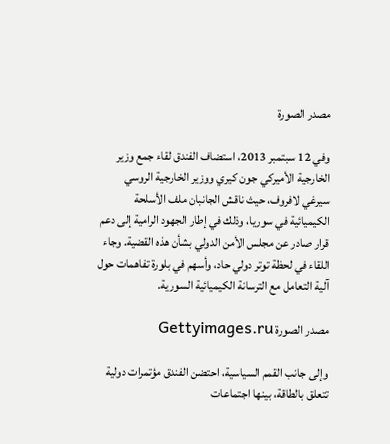مصدر الصورة

وفي 12 سبتمبر 2013، استضاف الفندق لقاء جمع وزير الخارجية الأميركي جون كيري ووزير الخارجية الروسي سيرغي لافروف، حيث ناقش الجانبان ملف الأسلحة الكيميائية في سوريا، وذلك في إطار الجهود الرامية إلى دعم قرار صادر عن مجلس الأمن الدولي بشأن هذه القضية. وجاء اللقاء في لحظة توتر دولي حاد، وأسهم في بلورة تفاهمات حول آلية التعامل مع الترسانة الكيميائية السورية.

مصدر الصورة Gettyimages.ru

وإلى جانب القمم السياسية، احتضن الفندق مؤتمرات دولية تتعلق بالطاقة، بينها اجتماعات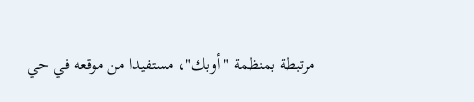مرتبطة بمنظمة "أوبك"، مستفيدا من موقعه في حي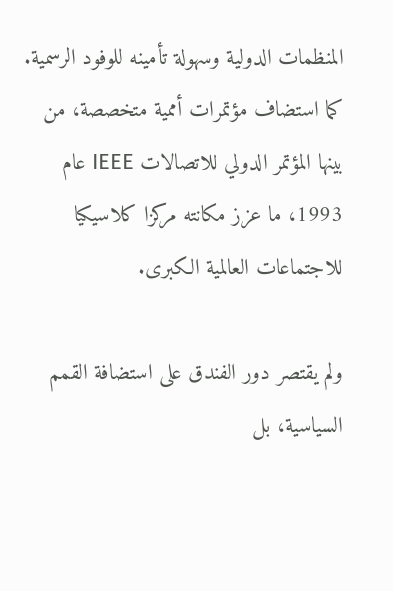المنظمات الدولية وسهولة تأمينه للوفود الرسمية. كما استضاف مؤتمرات أممية متخصصة، من بينها المؤتمر الدولي للاتصالات IEEE عام 1993، ما عزز مكانته مركزا كلاسيكيا للاجتماعات العالمية الكبرى.

ولم يقتصر دور الفندق على استضافة القمم السياسية، بل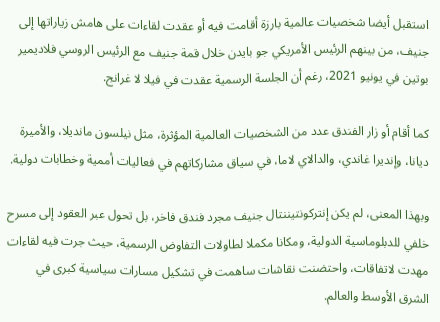استقبل أيضا شخصيات عالمية بارزة أقامت فيه أو عقدت لقاءات على هامش زياراتها إلى جنيف، من بينهم الرئيس الأمريكي جو بايدن خلال قمة جنيف مع الرئيس الروسي فلاديمير بوتين في يونيو 2021، رغم أن الجلسة الرسمية عقدت في فيلا لا غرانج.

كما أقام أو زار الفندق عدد من الشخصيات العالمية المؤثرة، مثل نيلسون مانديلا، والأميرة ديانا، وإنديرا غاندي، والدالاي لاما، في سياق مشاركاتهم في فعاليات أممية وخطابات دولية.

وبهذا المعنى، لم يكن إنتركونتيننتال جنيف مجرد فندق فاخر، بل تحول عبر العقود إلى مسرح خلفي للدبلوماسية الدولية، ومكانا مكملا لطاولات التفاوض الرسمية، حيث جرت فيه لقاءات مهدت لاتفاقات، واحتضنت نقاشات ساهمت في تشكيل مسارات سياسية كبرى في الشرق الأوسط والعالم.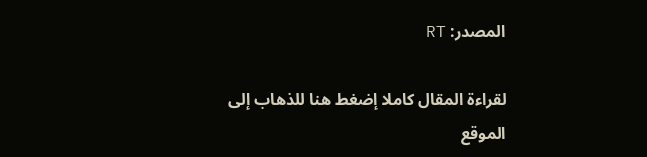المصدر: RT

لقراءة المقال كاملا إضغط هنا للذهاب إلى الموقع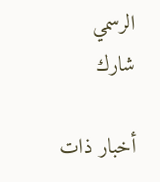الرسمي
شارك

أخبار ذات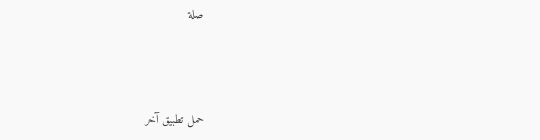صلة



حمل تطبيق آخر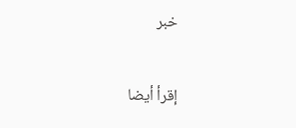خبر

إقرأ أيضا